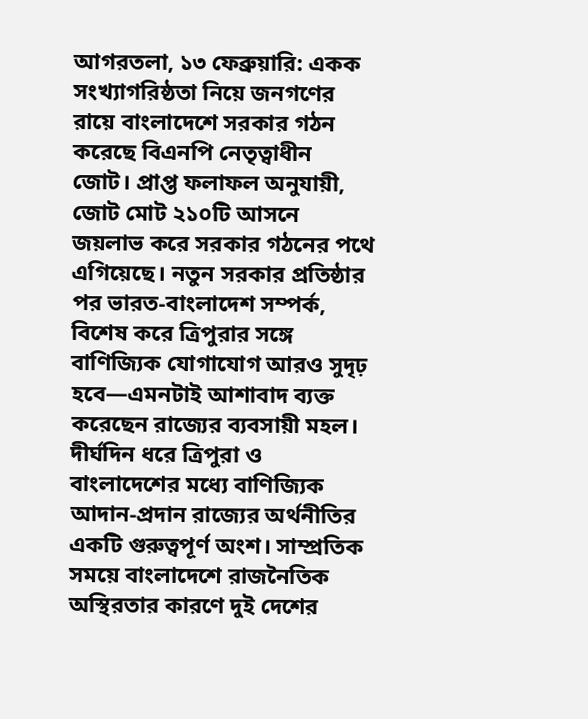আগরতলা, ১৩ ফেব্রুয়ারি: একক সংখ্যাগরিষ্ঠতা নিয়ে জনগণের রায়ে বাংলাদেশে সরকার গঠন করেছে বিএনপি নেতৃত্বাধীন জোট। প্রাপ্ত ফলাফল অনুযায়ী, জোট মোট ২১০টি আসনে জয়লাভ করে সরকার গঠনের পথে এগিয়েছে। নতুন সরকার প্রতিষ্ঠার পর ভারত-বাংলাদেশ সম্পর্ক, বিশেষ করে ত্রিপুরার সঙ্গে বাণিজ্যিক যোগাযোগ আরও সুদৃঢ় হবে—এমনটাই আশাবাদ ব্যক্ত করেছেন রাজ্যের ব্যবসায়ী মহল।
দীর্ঘদিন ধরে ত্রিপুরা ও বাংলাদেশের মধ্যে বাণিজ্যিক আদান-প্রদান রাজ্যের অর্থনীতির একটি গুরুত্বপূর্ণ অংশ। সাম্প্রতিক সময়ে বাংলাদেশে রাজনৈতিক অস্থিরতার কারণে দুই দেশের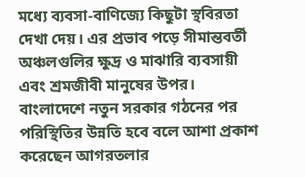মধ্যে ব্যবসা-বাণিজ্যে কিছুটা স্থবিরতা দেখা দেয়। এর প্রভাব পড়ে সীমান্তবর্তী অঞ্চলগুলির ক্ষুদ্র ও মাঝারি ব্যবসায়ী এবং শ্রমজীবী মানুষের উপর।
বাংলাদেশে নতুন সরকার গঠনের পর পরিস্থিতির উন্নতি হবে বলে আশা প্রকাশ করেছেন আগরতলার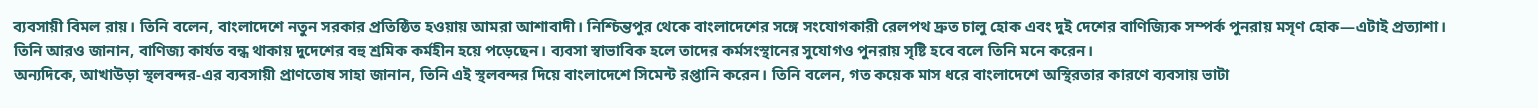ব্যবসায়ী বিমল রায়। তিনি বলেন, বাংলাদেশে নতুন সরকার প্রতিষ্ঠিত হওয়ায় আমরা আশাবাদী। নিশ্চিন্তপুর থেকে বাংলাদেশের সঙ্গে সংযোগকারী রেলপথ দ্রুত চালু হোক এবং দুই দেশের বাণিজ্যিক সম্পর্ক পুনরায় মসৃণ হোক—এটাই প্রত্যাশা।
তিনি আরও জানান, বাণিজ্য কার্যত বন্ধ থাকায় দুদেশের বহু শ্রমিক কর্মহীন হয়ে পড়েছেন। ব্যবসা স্বাভাবিক হলে তাদের কর্মসংস্থানের সুযোগও পুনরায় সৃষ্টি হবে বলে তিনি মনে করেন।
অন্যদিকে, আখাউড়া স্থলবন্দর-এর ব্যবসায়ী প্রাণতোষ সাহা জানান, তিনি এই স্থলবন্দর দিয়ে বাংলাদেশে সিমেন্ট রপ্তানি করেন। তিনি বলেন, গত কয়েক মাস ধরে বাংলাদেশে অস্থিরতার কারণে ব্যবসায় ভাটা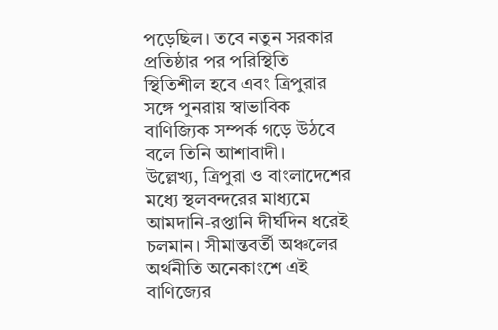পড়েছিল। তবে নতুন সরকার প্রতিষ্ঠার পর পরিস্থিতি স্থিতিশীল হবে এবং ত্রিপুরার সঙ্গে পুনরায় স্বাভাবিক বাণিজ্যিক সম্পর্ক গড়ে উঠবে বলে তিনি আশাবাদী।
উল্লেখ্য, ত্রিপুরা ও বাংলাদেশের মধ্যে স্থলবন্দরের মাধ্যমে আমদানি-রপ্তানি দীর্ঘদিন ধরেই চলমান। সীমান্তবর্তী অঞ্চলের অর্থনীতি অনেকাংশে এই বাণিজ্যের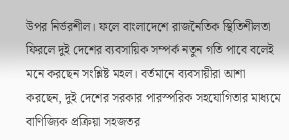উপর নির্ভরশীল। ফলে বাংলাদেশে রাজনৈতিক স্থিতিশীলতা ফিরলে দুই দেশের ব্যবসায়িক সম্পর্ক নতুন গতি পাবে বলেই মনে করছেন সংশ্লিষ্ট মহল। বর্তমানে ব্যবসায়ীরা আশা করছেন, দুই দেশের সরকার পারস্পরিক সহযোগিতার মাধ্যমে বাণিজ্যিক প্রক্রিয়া সহজতর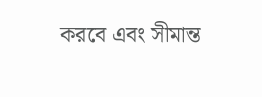করবে এবং সীমান্ত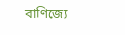বাণিজ্যে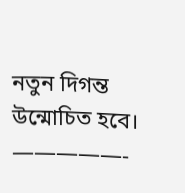নতুন দিগন্ত উন্মোচিত হবে।
—————-